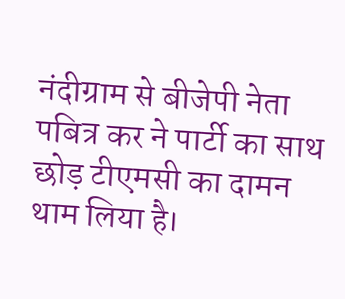नंदीग्राम से बीजेपी नेता पबित्र कर ने पार्टी का साथ छोड़ टीएमसी का दामन थाम लिया है।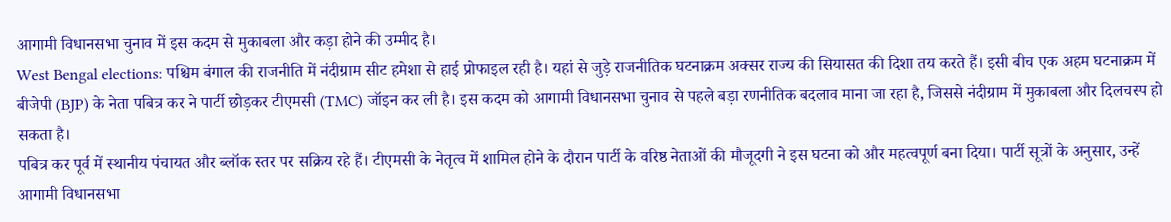आगामी विधानसभा चुनाव में इस कदम से मुकाबला और कड़ा होने की उम्मीद है।
West Bengal elections: पश्चिम बंगाल की राजनीति में नंदीग्राम सीट हमेशा से हाई प्रोफाइल रही है। यहां से जुड़े राजनीतिक घटनाक्रम अक्सर राज्य की सियासत की दिशा तय करते हैं। इसी बीच एक अहम घटनाक्रम में बीजेपी (BJP) के नेता पबित्र कर ने पार्टी छोड़कर टीएमसी (TMC) जॉइन कर ली है। इस कदम को आगामी विधानसभा चुनाव से पहले बड़ा रणनीतिक बदलाव माना जा रहा है, जिससे नंदीग्राम में मुकाबला और दिलचस्प हो सकता है।
पबित्र कर पूर्व में स्थानीय पंचायत और ब्लॉक स्तर पर सक्रिय रहे हैं। टीएमसी के नेतृत्व में शामिल होने के दौरान पार्टी के वरिष्ठ नेताओं की मौजूदगी ने इस घटना को और महत्वपूर्ण बना दिया। पार्टी सूत्रों के अनुसार, उन्हें आगामी विधानसभा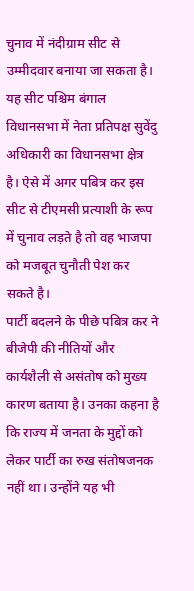चुनाव में नंदीग्राम सीट से उम्मीदवार बनाया जा सकता है। यह सीट पश्चिम बंगाल विधानसभा में नेता प्रतिपक्ष सुवेंदु अधिकारी का विधानसभा क्षेत्र है। ऐसे में अगर पबित्र कर इस सीट से टीएमसी प्रत्याशी के रूप में चुनाव लड़ते है तो वह भाजपा को मजबूत चुनौती पेश कर सकते है।
पार्टी बदलने के पीछे पबित्र कर ने बीजेपी की नीतियों और कार्यशैली से असंतोष को मुख्य कारण बताया है। उनका कहना है कि राज्य में जनता के मुद्दों को लेकर पार्टी का रुख संतोषजनक नहीं था। उन्होंने यह भी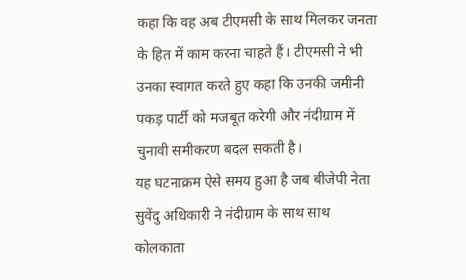कहा कि वह अब टीएमसी के साथ मिलकर जनता के हित में काम करना चाहते हैं। टीएमसी ने भी उनका स्वागत करते हुए कहा कि उनकी जमीनी पकड़ पार्टी को मजबूत करेगी और नंदीग्राम में चुनावी समीकरण बदल सकती है।
यह घटनाक्रम ऐसे समय हुआ है जब बीजेपी नेता सुवेंदु अधिकारी ने नंदीग्राम के साथ साथ कोलकाता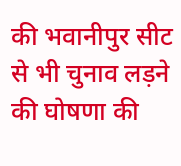की भवानीपुर सीट से भी चुनाव लड़ने की घोषणा की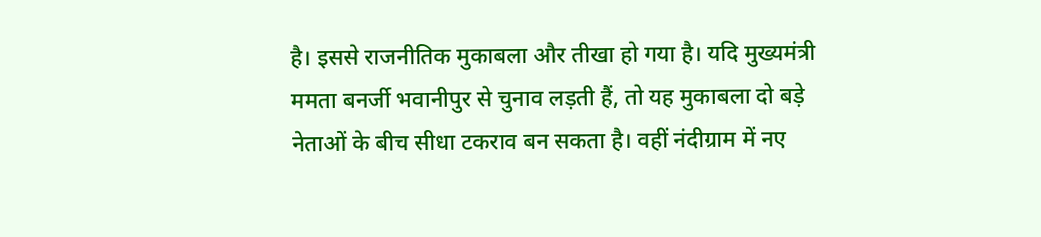है। इससे राजनीतिक मुकाबला और तीखा हो गया है। यदि मुख्यमंत्री ममता बनर्जी भवानीपुर से चुनाव लड़ती हैं, तो यह मुकाबला दो बड़े नेताओं के बीच सीधा टकराव बन सकता है। वहीं नंदीग्राम में नए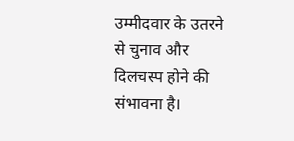उम्मीदवार के उतरने से चुनाव और दिलचस्प होने की संभावना है।